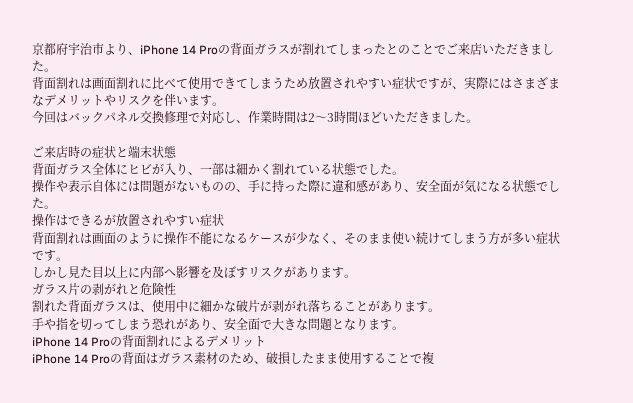京都府宇治市より、iPhone 14 Proの背面ガラスが割れてしまったとのことでご来店いただきました。
背面割れは画面割れに比べて使用できてしまうため放置されやすい症状ですが、実際にはさまざまなデメリットやリスクを伴います。
今回はバックパネル交換修理で対応し、作業時間は2〜3時間ほどいただきました。

ご来店時の症状と端末状態
背面ガラス全体にヒビが入り、一部は細かく割れている状態でした。
操作や表示自体には問題がないものの、手に持った際に違和感があり、安全面が気になる状態でした。
操作はできるが放置されやすい症状
背面割れは画面のように操作不能になるケースが少なく、そのまま使い続けてしまう方が多い症状です。
しかし見た目以上に内部へ影響を及ぼすリスクがあります。
ガラス片の剥がれと危険性
割れた背面ガラスは、使用中に細かな破片が剥がれ落ちることがあります。
手や指を切ってしまう恐れがあり、安全面で大きな問題となります。
iPhone 14 Proの背面割れによるデメリット
iPhone 14 Proの背面はガラス素材のため、破損したまま使用することで複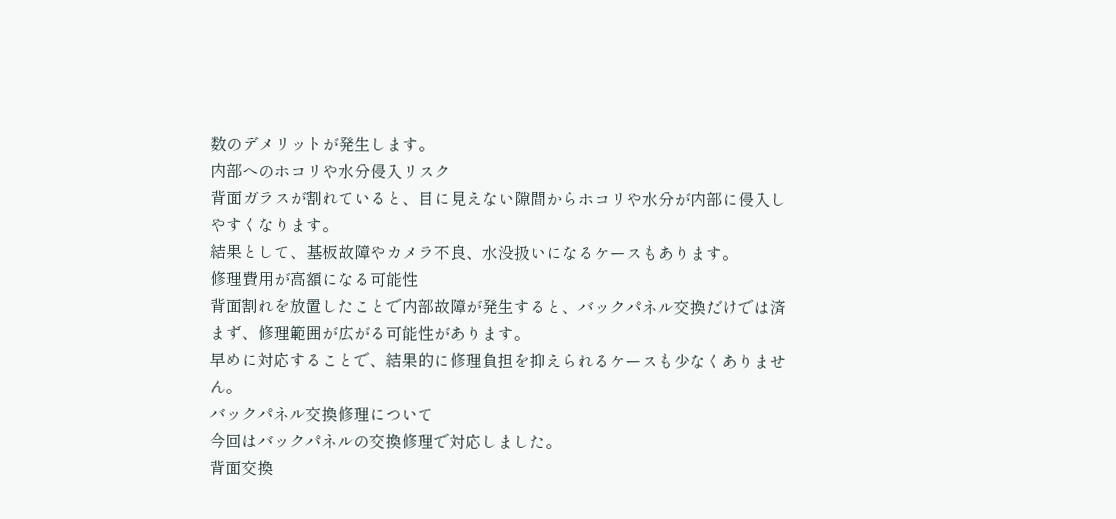数のデメリットが発生します。
内部へのホコリや水分侵入リスク
背面ガラスが割れていると、目に見えない隙間からホコリや水分が内部に侵入しやすくなります。
結果として、基板故障やカメラ不良、水没扱いになるケースもあります。
修理費用が高額になる可能性
背面割れを放置したことで内部故障が発生すると、バックパネル交換だけでは済まず、修理範囲が広がる可能性があります。
早めに対応することで、結果的に修理負担を抑えられるケースも少なくありません。
バックパネル交換修理について
今回はバックパネルの交換修理で対応しました。
背面交換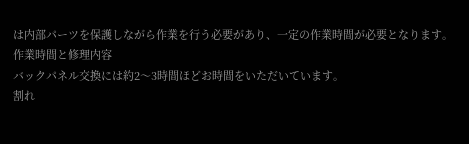は内部パーツを保護しながら作業を行う必要があり、一定の作業時間が必要となります。
作業時間と修理内容
バックパネル交換には約2〜3時間ほどお時間をいただいています。
割れ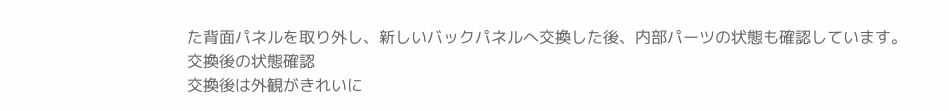た背面パネルを取り外し、新しいバックパネルへ交換した後、内部パーツの状態も確認しています。
交換後の状態確認
交換後は外観がきれいに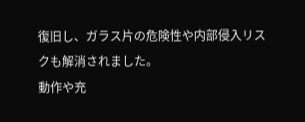復旧し、ガラス片の危険性や内部侵入リスクも解消されました。
動作や充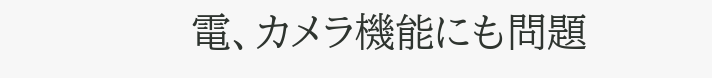電、カメラ機能にも問題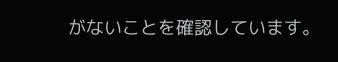がないことを確認しています。